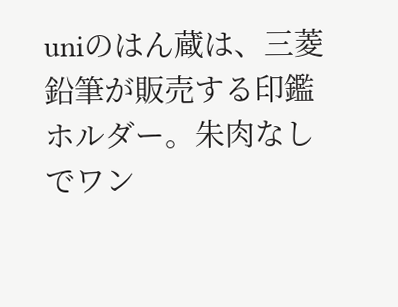uniのはん蔵は、三菱鉛筆が販売する印鑑ホルダー。朱肉なしでワン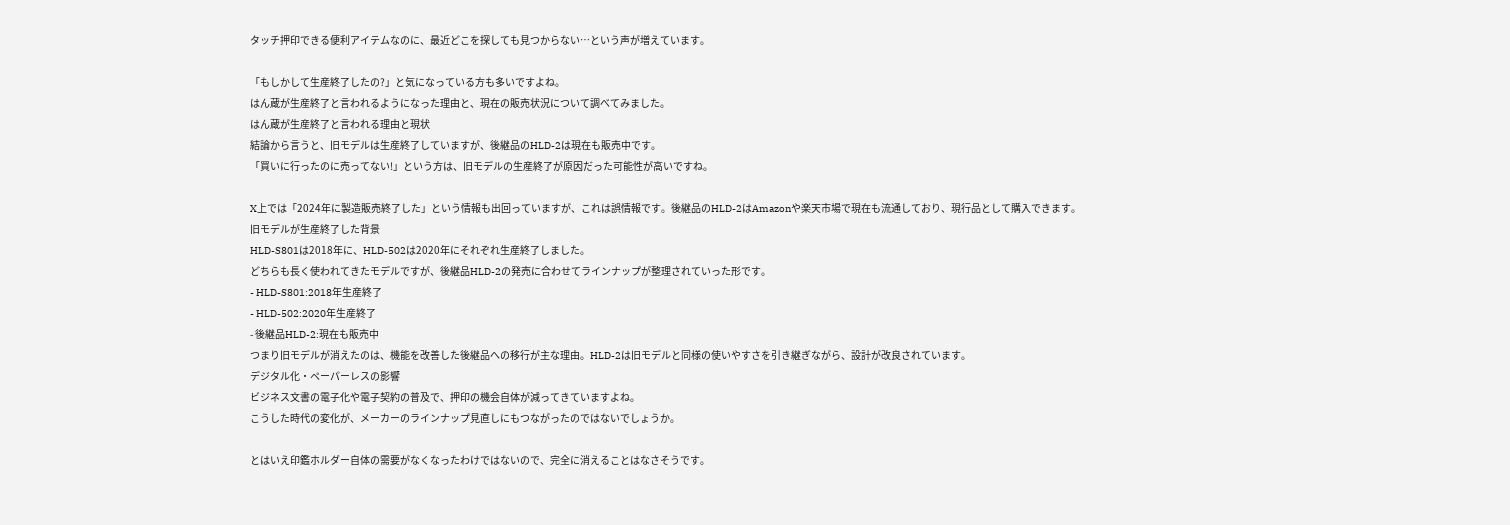タッチ押印できる便利アイテムなのに、最近どこを探しても見つからない…という声が増えています。

「もしかして生産終了したの?」と気になっている方も多いですよね。
はん蔵が生産終了と言われるようになった理由と、現在の販売状況について調べてみました。
はん蔵が生産終了と言われる理由と現状
結論から言うと、旧モデルは生産終了していますが、後継品のHLD-2は現在も販売中です。
「買いに行ったのに売ってない!」という方は、旧モデルの生産終了が原因だった可能性が高いですね。

X上では「2024年に製造販売終了した」という情報も出回っていますが、これは誤情報です。後継品のHLD-2はAmazonや楽天市場で現在も流通しており、現行品として購入できます。
旧モデルが生産終了した背景
HLD-S801は2018年に、HLD-502は2020年にそれぞれ生産終了しました。
どちらも長く使われてきたモデルですが、後継品HLD-2の発売に合わせてラインナップが整理されていった形です。
- HLD-S801:2018年生産終了
- HLD-502:2020年生産終了
- 後継品HLD-2:現在も販売中
つまり旧モデルが消えたのは、機能を改善した後継品への移行が主な理由。HLD-2は旧モデルと同様の使いやすさを引き継ぎながら、設計が改良されています。
デジタル化・ペーパーレスの影響
ビジネス文書の電子化や電子契約の普及で、押印の機会自体が減ってきていますよね。
こうした時代の変化が、メーカーのラインナップ見直しにもつながったのではないでしょうか。

とはいえ印鑑ホルダー自体の需要がなくなったわけではないので、完全に消えることはなさそうです。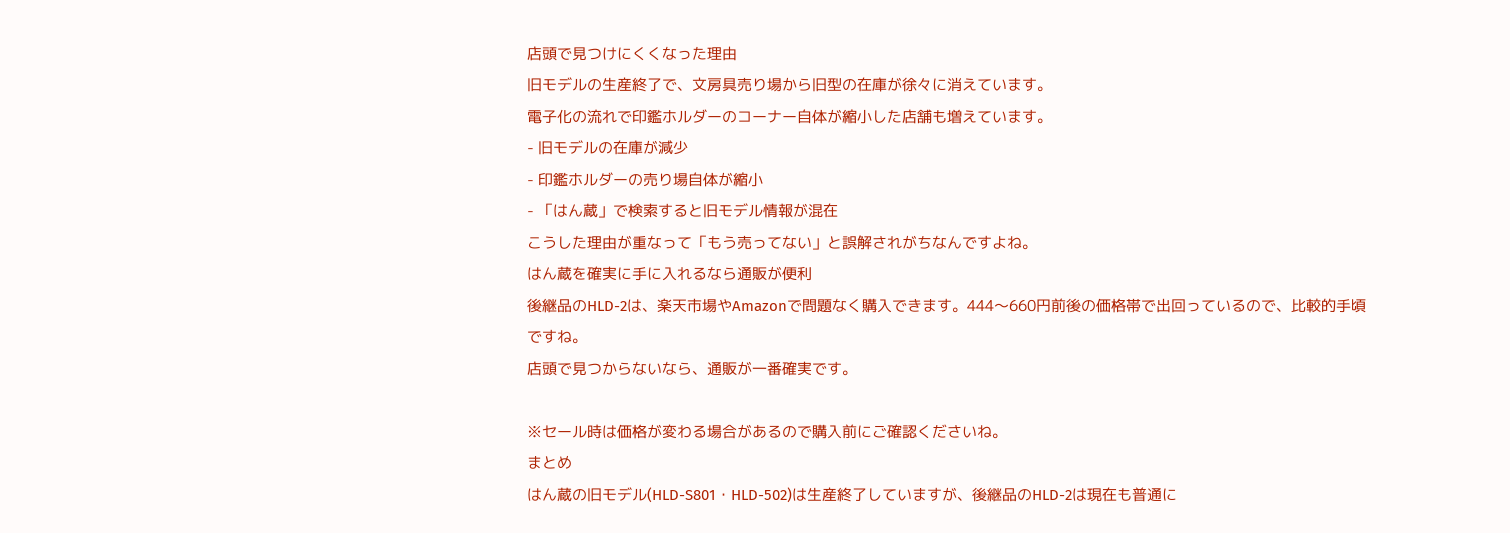店頭で見つけにくくなった理由
旧モデルの生産終了で、文房具売り場から旧型の在庫が徐々に消えています。
電子化の流れで印鑑ホルダーのコーナー自体が縮小した店舗も増えています。
- 旧モデルの在庫が減少
- 印鑑ホルダーの売り場自体が縮小
- 「はん蔵」で検索すると旧モデル情報が混在
こうした理由が重なって「もう売ってない」と誤解されがちなんですよね。
はん蔵を確実に手に入れるなら通販が便利
後継品のHLD-2は、楽天市場やAmazonで問題なく購入できます。444〜660円前後の価格帯で出回っているので、比較的手頃ですね。
店頭で見つからないなら、通販が一番確実です。

※セール時は価格が変わる場合があるので購入前にご確認くださいね。
まとめ
はん蔵の旧モデル(HLD-S801・HLD-502)は生産終了していますが、後継品のHLD-2は現在も普通に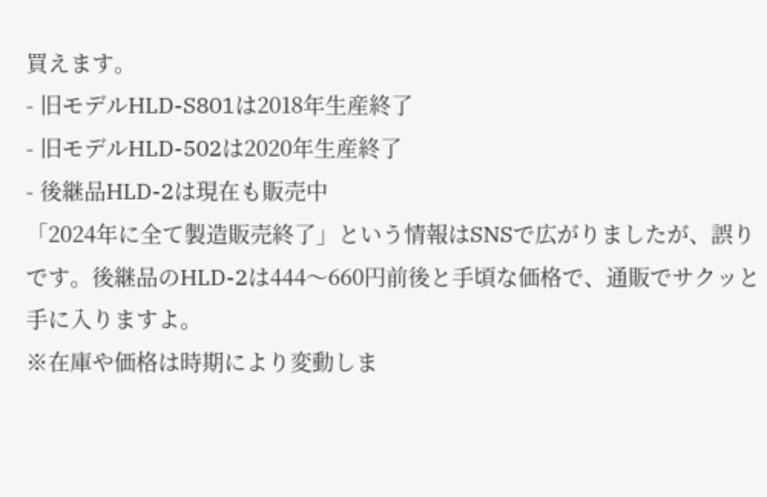買えます。
- 旧モデルHLD-S801は2018年生産終了
- 旧モデルHLD-502は2020年生産終了
- 後継品HLD-2は現在も販売中
「2024年に全て製造販売終了」という情報はSNSで広がりましたが、誤りです。後継品のHLD-2は444〜660円前後と手頃な価格で、通販でサクッと手に入りますよ。
※在庫や価格は時期により変動しま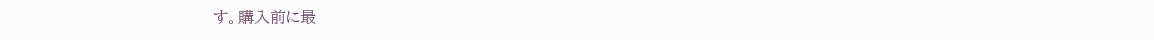す。購入前に最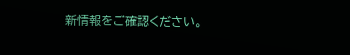新情報をご確認ください。